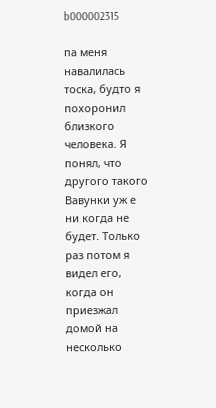b000002315

па меня навалилась тоска, будто я похоронил близкого человека. Я понял, что другого такого Вавунки уж е ни когда не будет. Только раз потом я видел его, когда он приезжал домой на несколько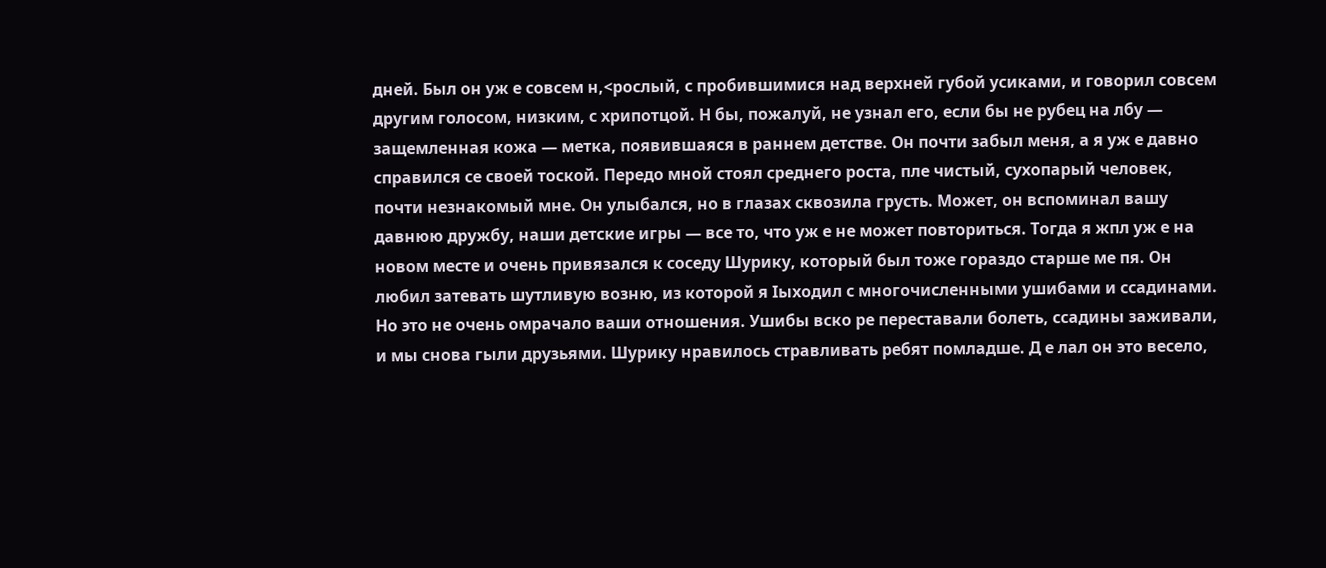дней. Был он уж е совсем н,<рослый, с пробившимися над верхней губой усиками, и говорил совсем другим голосом, низким, с хрипотцой. Н бы, пожалуй, не узнал его, если бы не рубец на лбу — защемленная кожа — метка, появившаяся в раннем детстве. Он почти забыл меня, а я уж е давно справился се своей тоской. Передо мной стоял среднего роста, пле чистый, сухопарый человек, почти незнакомый мне. Он улыбался, но в глазах сквозила грусть. Может, он вспоминал вашу давнюю дружбу, наши детские игры — все то, что уж е не может повториться. Тогда я жпл уж е на новом месте и очень привязался к соседу Шурику, который был тоже гораздо старше ме пя. Он любил затевать шутливую возню, из которой я Iыходил с многочисленными ушибами и ссадинами. Но это не очень омрачало ваши отношения. Ушибы вско ре переставали болеть, ссадины заживали, и мы снова гыли друзьями. Шурику нравилось стравливать ребят помладше. Д е лал он это весело,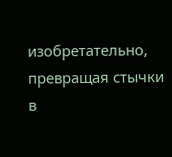изобретательно, превращая стычки в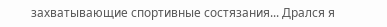захватывающие спортивные состязания... Дрался я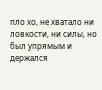пло хо, не хватало ни ловкости, ни силы, но был упрямым и держался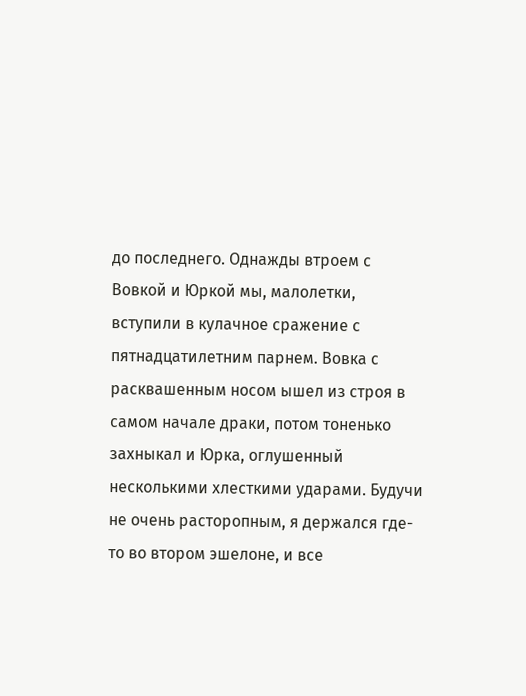до последнего. Однажды втроем с Вовкой и Юркой мы, малолетки, вступили в кулачное сражение с пятнадцатилетним парнем. Вовка с расквашенным носом ышел из строя в самом начале драки, потом тоненько захныкал и Юрка, оглушенный несколькими хлесткими ударами. Будучи не очень расторопным, я держался где- то во втором эшелоне, и все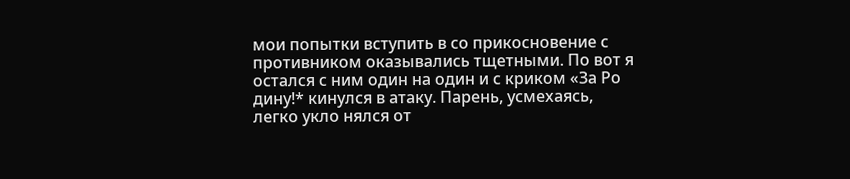мои попытки вступить в со прикосновение с противником оказывались тщетными. По вот я остался с ним один на один и с криком «За Ро дину!* кинулся в атаку. Парень, усмехаясь, легко укло нялся от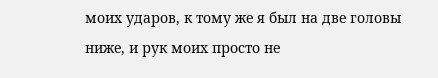моих ударов, к тому же я был на две головы ниже, и рук моих просто не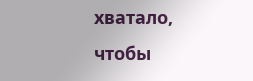хватало, чтобы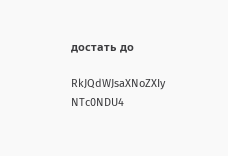достать до

RkJQdWJsaXNoZXIy NTc0NDU4